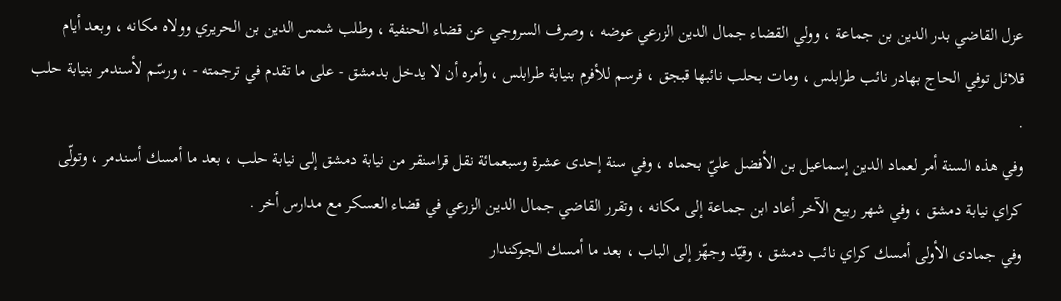عزل القاضي بدر الدين بن جماعة ، وولي القضاء جمال الدين الزرعي عوضه ، وصرف السروجي عن قضاء الحنفية ، وطلب شمس الدين بن الحريري وولاه مكانه ، وبعد أيام قلائل توفي الحاج بهادر نائب طرابلس ، ومات بحلب نائبها قبجق ، فرسم للأفرم بنيابة طرابلس ، وأمره أن لا يدخل بدمشق - على ما تقدم في ترجمته - ، ورسّم لأسندمر بنيابة حلب .
وفي هذه السنة أمر لعماد الدين إسماعيل بن الأفضل عليّ بحماه ، وفي سنة إحدى عشرة وسبعمائة نقل قراسنقر من نيابة دمشق إلى نيابة حلب ، بعد ما أمسك أسندمر ، وتولّى كراي نيابة دمشق ، وفي شهر ربيع الآخر أعاد ابن جماعة إلى مكانه ، وتقرر القاضي جمال الدين الزرعي في قضاء العسكر مع مدارس أخر .
وفي جمادى الأولى أمسك كراي نائب دمشق ، وقيّد وجهّز إلى الباب ، بعد ما أمسك الجوكندار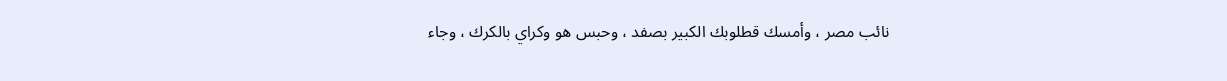نائب مصر ، وأمسك قطلوبك الكبير بصفد ، وحبس هو وكراي بالكرك ، وجاء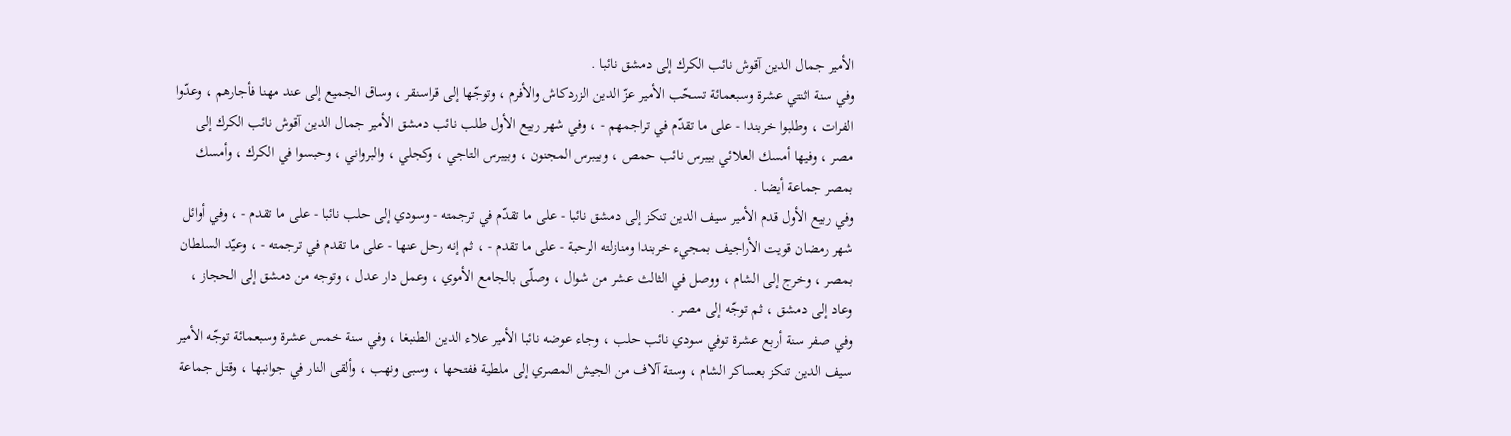الأمير جمال الدين آقوش نائب الكرك إلى دمشق نائبا .
وفي سنة اثنتي عشرة وسبعمائة تسحّب الأمير عزّ الدين الزردكاش والأفرم ، وتوجّها إلى قراسنقر ، وساق الجميع إلى عند مهنا فأجارهم ، وعدّوا الفرات ، وطلبوا خربندا - على ما تقدّم في تراجمهم - ، وفي شهر ربيع الأول طلب نائب دمشق الأمير جمال الدين آقوش نائب الكرك إلى مصر ، وفيها أمسك العلائي بيبرس نائب حمص ، وبيبرس المجنون ، وبيبرس التاجي ، وكجلي ، والبرواني ، وحبسوا في الكرك ، وأمسك بمصر جماعة أيضا .
وفي ربيع الأول قدم الأمير سيف الدين تنكز إلى دمشق نائبا - على ما تقدّم في ترجمته - وسودي إلى حلب نائبا - على ما تقدم - ، وفي أوائل شهر رمضان قويت الأراجيف بمجيء خربندا ومنازلته الرحبة - على ما تقدم - ، ثم إنه رحل عنها - على ما تقدم في ترجمته - ، وعيّد السلطان بمصر ، وخرج إلى الشام ، ووصل في الثالث عشر من شوال ، وصلّى بالجامع الأموي ، وعمل دار عدل ، وتوجه من دمشق إلى الحجاز ، وعاد إلى دمشق ، ثم توجّه إلى مصر .
وفي صفر سنة أربع عشرة توفي سودي نائب حلب ، وجاء عوضه نائبا الأمير علاء الدين الطنبغا ، وفي سنة خمس عشرة وسبعمائة توجّه الأمير سيف الدين تنكز بعساكر الشام ، وستة آلاف من الجيش المصري إلى ملطية ففتحها ، وسبى ونهب ، وألقى النار في جوانبها ، وقتل جماعة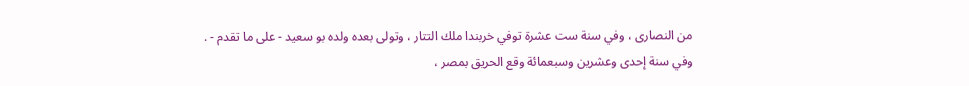من النصارى ، وفي سنة ست عشرة توفي خربندا ملك التتار ، وتولى بعده ولده بو سعيد - على ما تقدم - .
وفي سنة إحدى وعشرين وسبعمائة وقع الحريق بمصر ،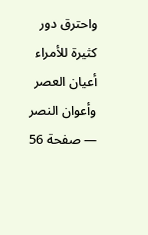واحترق دور كثيرة للأمراء
أعيان العصر وأعوان النصر — صفحة 56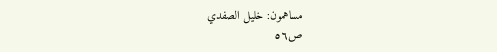مساهمون: خليل الصفدي
ص٥٦